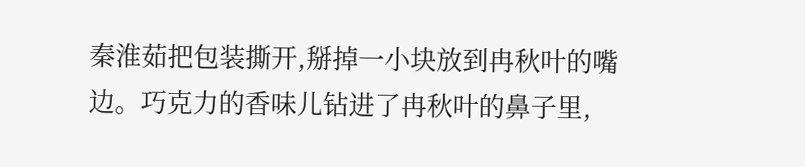秦淮茹把包装撕开,掰掉一小块放到冉秋叶的嘴边。巧克力的香味儿钻进了冉秋叶的鼻子里,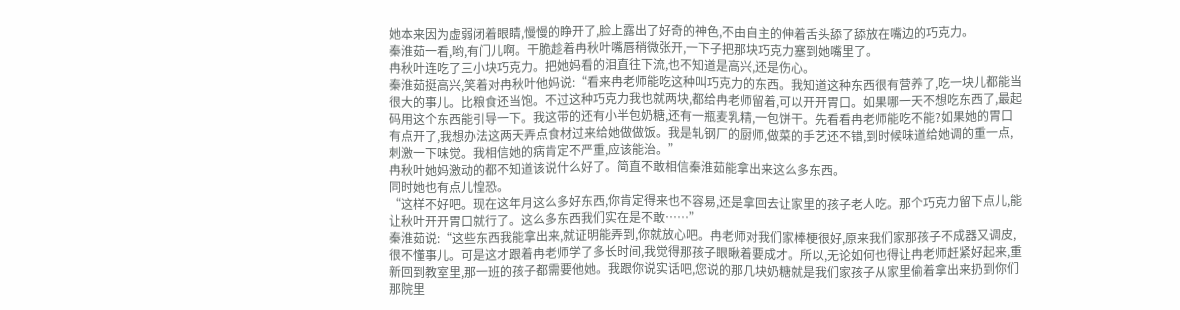她本来因为虚弱闭着眼睛,慢慢的睁开了,脸上露出了好奇的神色,不由自主的伸着舌头舔了舔放在嘴边的巧克力。
秦淮茹一看,哟,有门儿啊。干脆趁着冉秋叶嘴唇稍微张开,一下子把那块巧克力塞到她嘴里了。
冉秋叶连吃了三小块巧克力。把她妈看的泪直往下流,也不知道是高兴,还是伤心。
秦淮茹挺高兴,笑着对冉秋叶他妈说:“看来冉老师能吃这种叫巧克力的东西。我知道这种东西很有营养了,吃一块儿都能当很大的事儿。比粮食还当饱。不过这种巧克力我也就两块,都给冉老师留着,可以开开胃口。如果哪一天不想吃东西了,最起码用这个东西能引导一下。我这带的还有小半包奶糖,还有一瓶麦乳精,一包饼干。先看看冉老师能吃不能?如果她的胃口有点开了,我想办法这两天弄点食材过来给她做做饭。我是轧钢厂的厨师,做菜的手艺还不错,到时候味道给她调的重一点,刺激一下味觉。我相信她的病肯定不严重,应该能治。”
冉秋叶她妈激动的都不知道该说什么好了。简直不敢相信秦淮茹能拿出来这么多东西。
同时她也有点儿惶恐。
“这样不好吧。现在这年月这么多好东西,你肯定得来也不容易,还是拿回去让家里的孩子老人吃。那个巧克力留下点儿,能让秋叶开开胃口就行了。这么多东西我们实在是不敢……”
秦淮茹说:“这些东西我能拿出来,就证明能弄到,你就放心吧。冉老师对我们家棒梗很好,原来我们家那孩子不成器又调皮,很不懂事儿。可是这才跟着冉老师学了多长时间,我觉得那孩子眼瞅着要成才。所以,无论如何也得让冉老师赶紧好起来,重新回到教室里,那一班的孩子都需要他她。我跟你说实话吧,您说的那几块奶糖就是我们家孩子从家里偷着拿出来扔到你们那院里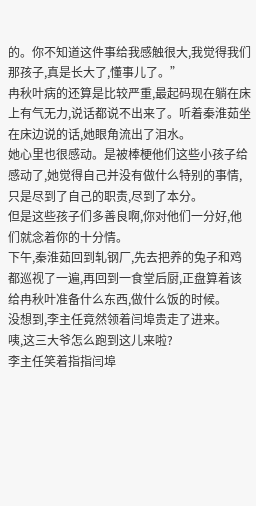的。你不知道这件事给我感触很大,我觉得我们那孩子,真是长大了,懂事儿了。”
冉秋叶病的还算是比较严重,最起码现在躺在床上有气无力,说话都说不出来了。听着秦淮茹坐在床边说的话,她眼角流出了泪水。
她心里也很感动。是被棒梗他们这些小孩子给感动了,她觉得自己并没有做什么特别的事情,只是尽到了自己的职责,尽到了本分。
但是这些孩子们多善良啊,你对他们一分好,他们就念着你的十分情。
下午,秦淮茹回到轧钢厂,先去把养的兔子和鸡都巡视了一遍,再回到一食堂后厨,正盘算着该给冉秋叶准备什么东西,做什么饭的时候。
没想到,李主任竟然领着闫埠贵走了进来。
咦,这三大爷怎么跑到这儿来啦?
李主任笑着指指闫埠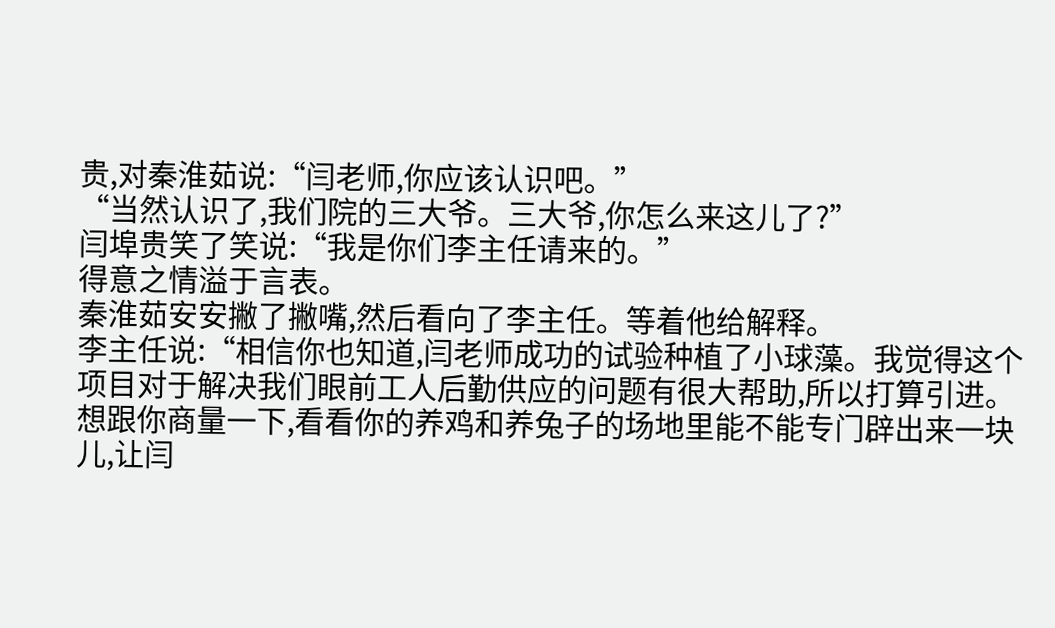贵,对秦淮茹说:“闫老师,你应该认识吧。”
“当然认识了,我们院的三大爷。三大爷,你怎么来这儿了?”
闫埠贵笑了笑说:“我是你们李主任请来的。”
得意之情溢于言表。
秦淮茹安安撇了撇嘴,然后看向了李主任。等着他给解释。
李主任说:“相信你也知道,闫老师成功的试验种植了小球藻。我觉得这个项目对于解决我们眼前工人后勤供应的问题有很大帮助,所以打算引进。想跟你商量一下,看看你的养鸡和养兔子的场地里能不能专门辟出来一块儿,让闫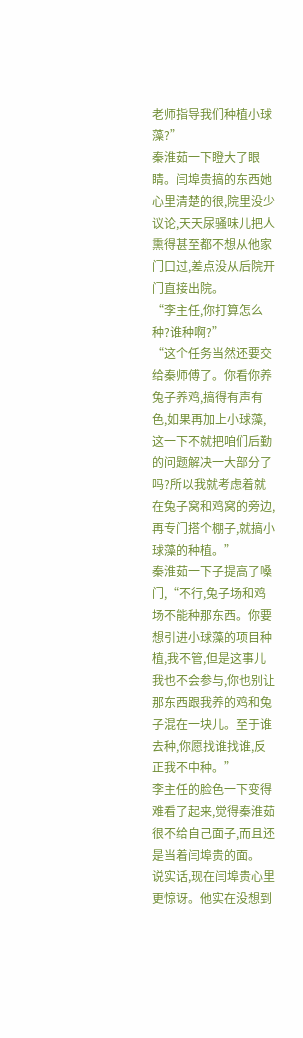老师指导我们种植小球藻?”
秦淮茹一下瞪大了眼睛。闫埠贵搞的东西她心里清楚的很,院里没少议论,天天尿骚味儿把人熏得甚至都不想从他家门口过,差点没从后院开门直接出院。
“李主任,你打算怎么种?谁种啊?”
“这个任务当然还要交给秦师傅了。你看你养兔子养鸡,搞得有声有色,如果再加上小球藻,这一下不就把咱们后勤的问题解决一大部分了吗?所以我就考虑着就在兔子窝和鸡窝的旁边,再专门搭个棚子,就搞小球藻的种植。”
秦淮茹一下子提高了嗓门,“不行,兔子场和鸡场不能种那东西。你要想引进小球藻的项目种植,我不管,但是这事儿我也不会参与,你也别让那东西跟我养的鸡和兔子混在一块儿。至于谁去种,你愿找谁找谁,反正我不中种。”
李主任的脸色一下变得难看了起来,觉得秦淮茹很不给自己面子,而且还是当着闫埠贵的面。
说实话,现在闫埠贵心里更惊讶。他实在没想到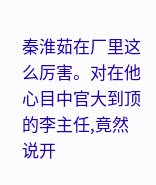秦淮茹在厂里这么厉害。对在他心目中官大到顶的李主任,竟然说开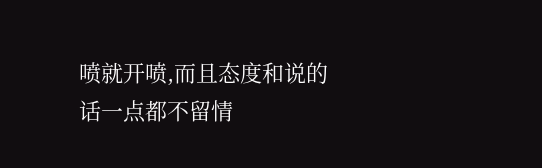喷就开喷,而且态度和说的话一点都不留情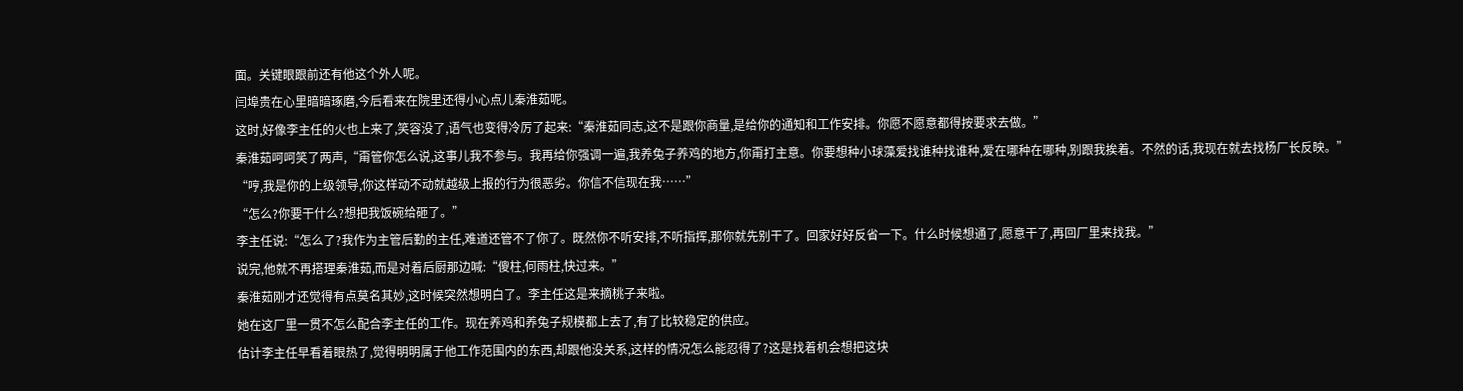面。关键眼跟前还有他这个外人呢。
闫埠贵在心里暗暗琢磨,今后看来在院里还得小心点儿秦淮茹呢。
这时,好像李主任的火也上来了,笑容没了,语气也变得冷厉了起来:“秦淮茹同志,这不是跟你商量,是给你的通知和工作安排。你愿不愿意都得按要求去做。”
秦淮茹呵呵笑了两声,“甭管你怎么说,这事儿我不参与。我再给你强调一遍,我养兔子养鸡的地方,你甭打主意。你要想种小球藻爱找谁种找谁种,爱在哪种在哪种,别跟我挨着。不然的话,我现在就去找杨厂长反映。”
“哼,我是你的上级领导,你这样动不动就越级上报的行为很恶劣。你信不信现在我……”
“怎么?你要干什么?想把我饭碗给砸了。”
李主任说:“怎么了?我作为主管后勤的主任,难道还管不了你了。既然你不听安排,不听指挥,那你就先别干了。回家好好反省一下。什么时候想通了,愿意干了,再回厂里来找我。”
说完,他就不再搭理秦淮茹,而是对着后厨那边喊:“傻柱,何雨柱,快过来。”
秦淮茹刚才还觉得有点莫名其妙,这时候突然想明白了。李主任这是来摘桃子来啦。
她在这厂里一贯不怎么配合李主任的工作。现在养鸡和养兔子规模都上去了,有了比较稳定的供应。
估计李主任早看着眼热了,觉得明明属于他工作范围内的东西,却跟他没关系,这样的情况怎么能忍得了?这是找着机会想把这块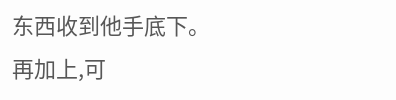东西收到他手底下。
再加上,可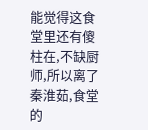能觉得这食堂里还有傻柱在,不缺厨师,所以离了秦淮茹,食堂的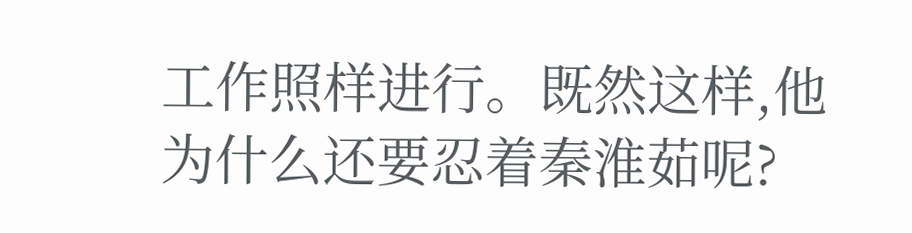工作照样进行。既然这样,他为什么还要忍着秦淮茹呢?